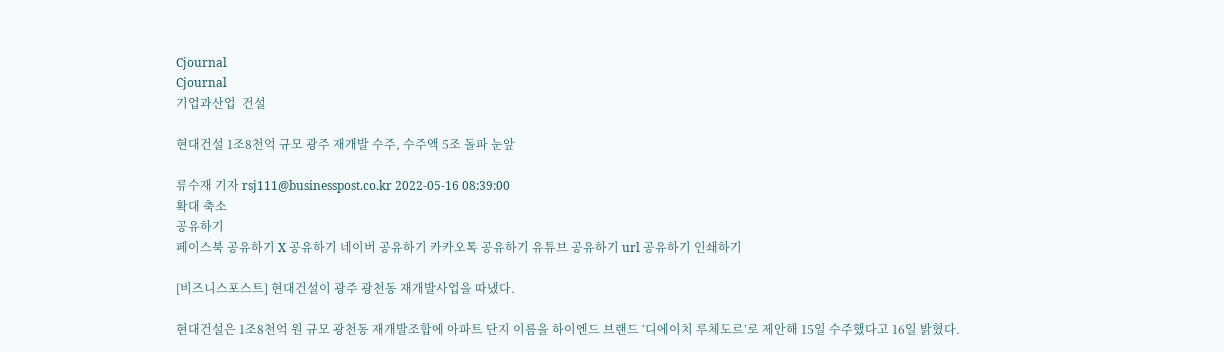Cjournal
Cjournal
기업과산업  건설

현대건설 1조8천억 규모 광주 재개발 수주, 수주액 5조 돌파 눈앞

류수재 기자 rsj111@businesspost.co.kr 2022-05-16 08:39:00
확대 축소
공유하기
페이스북 공유하기 X 공유하기 네이버 공유하기 카카오톡 공유하기 유튜브 공유하기 url 공유하기 인쇄하기

[비즈니스포스트] 현대건설이 광주 광천동 재개발사업을 따냈다.

현대건설은 1조8천억 원 규모 광천동 재개발조합에 아파트 단지 이름을 하이엔드 브랜드 ‘디에이치 루체도르’로 제안해 15일 수주했다고 16일 밝혔다.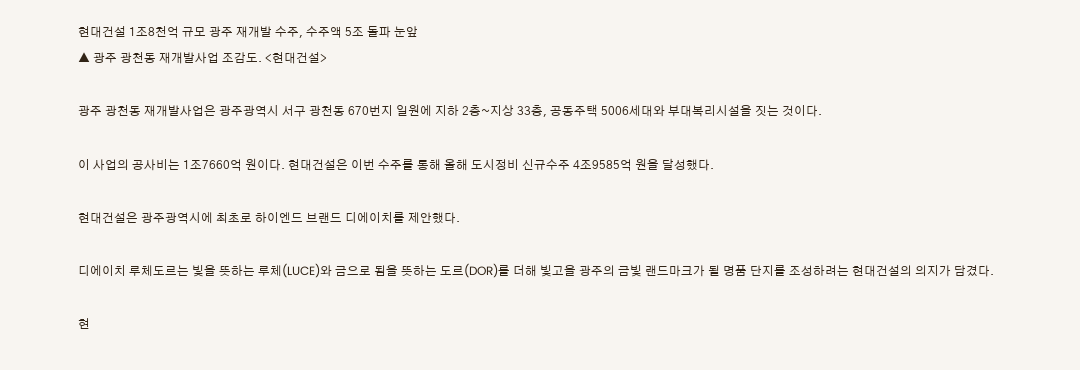현대건설 1조8천억 규모 광주 재개발 수주, 수주액 5조 돌파 눈앞
▲ 광주 광천동 재개발사업 조감도. <현대건설>

광주 광천동 재개발사업은 광주광역시 서구 광천동 670번지 일원에 지하 2층~지상 33층, 공동주택 5006세대와 부대복리시설을 짓는 것이다.

이 사업의 공사비는 1조7660억 원이다. 현대건설은 이번 수주를 통해 올해 도시정비 신규수주 4조9585억 원을 달성했다.

현대건설은 광주광역시에 최초로 하이엔드 브랜드 디에이치를 제안했다.

디에이치 루체도르는 빛을 뜻하는 루체(LUCE)와 금으로 됨을 뜻하는 도르(DOR)를 더해 빛고을 광주의 금빛 랜드마크가 될 명품 단지를 조성하려는 현대건설의 의지가 담겼다.

현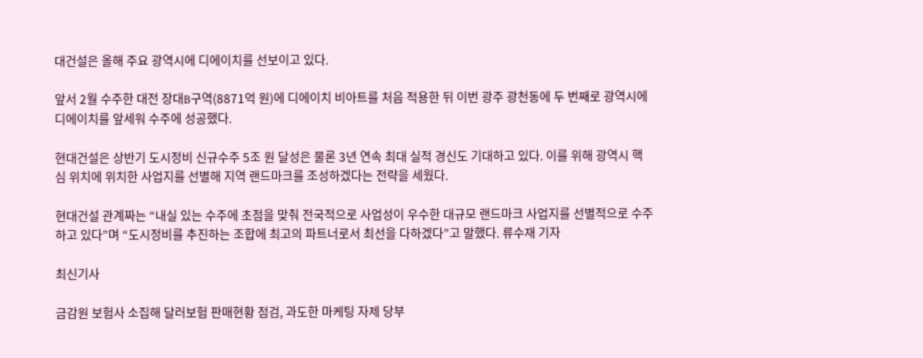대건설은 올해 주요 광역시에 디에이치를 선보이고 있다.

앞서 2월 수주한 대전 장대B구역(8871억 원)에 디에이치 비아트를 처음 적용한 뒤 이번 광주 광천동에 두 번째로 광역시에 디에이치를 앞세워 수주에 성공했다.

현대건설은 상반기 도시정비 신규수주 5조 원 달성은 물론 3년 연속 최대 실적 경신도 기대하고 있다. 이를 위해 광역시 핵심 위치에 위치한 사업지를 선별해 지역 랜드마크를 조성하겠다는 전략을 세웠다.

현대건설 관계짜는 “내실 있는 수주에 초점을 맞춰 전국적으로 사업성이 우수한 대규모 랜드마크 사업지를 선별적으로 수주하고 있다”며 “도시정비를 추진하는 조합에 최고의 파트너로서 최선을 다하겠다”고 말했다. 류수재 기자

최신기사

금감원 보험사 소집해 달러보험 판매현황 점검, 과도한 마케팅 자제 당부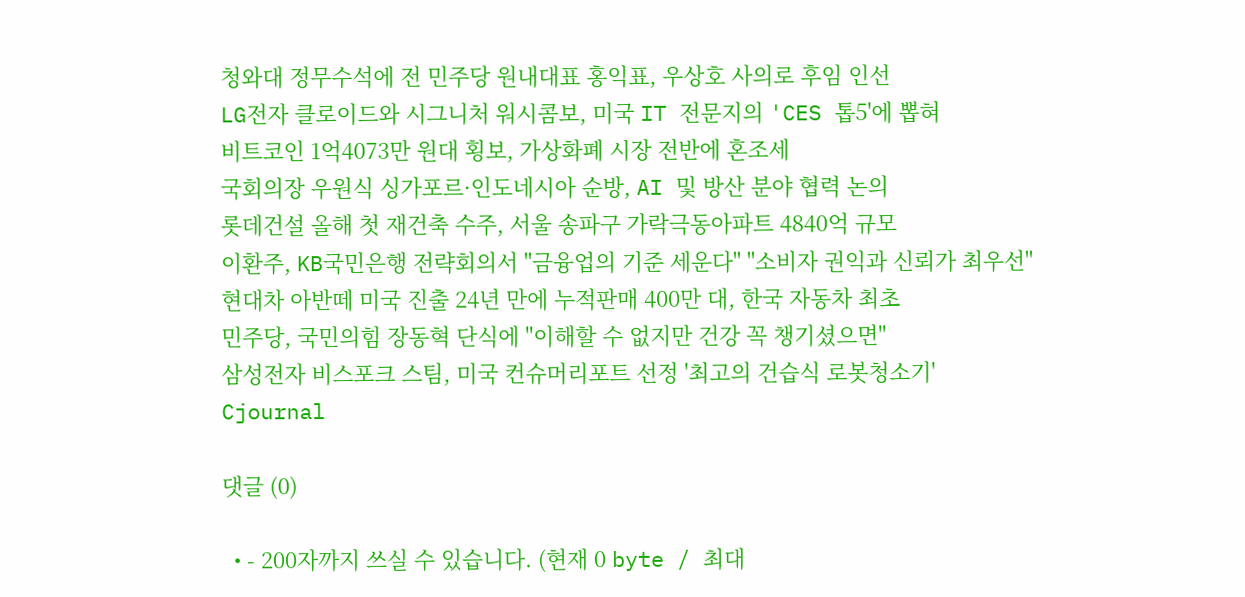청와대 정무수석에 전 민주당 원내대표 홍익표, 우상호 사의로 후임 인선
LG전자 클로이드와 시그니처 워시콤보, 미국 IT 전문지의 'CES 톱5'에 뽑혀
비트코인 1억4073만 원대 횡보, 가상화폐 시장 전반에 혼조세
국회의장 우원식 싱가포르·인도네시아 순방, AI 및 방산 분야 협력 논의
롯데건설 올해 첫 재건축 수주, 서울 송파구 가락극동아파트 4840억 규모
이환주, KB국민은행 전략회의서 "금융업의 기준 세운다" "소비자 권익과 신뢰가 최우선"
현대차 아반떼 미국 진출 24년 만에 누적판매 400만 대, 한국 자동차 최초
민주당, 국민의힘 장동혁 단식에 "이해할 수 없지만 건강 꼭 챙기셨으면"
삼성전자 비스포크 스팀, 미국 컨슈머리포트 선정 '최고의 건습식 로봇청소기'
Cjournal

댓글 (0)

  • - 200자까지 쓰실 수 있습니다. (현재 0 byte / 최대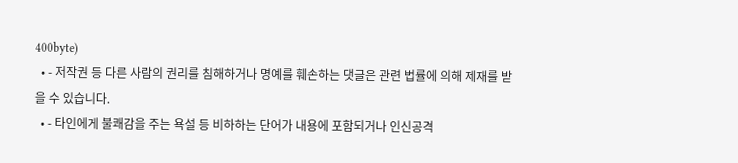400byte)
  • - 저작권 등 다른 사람의 권리를 침해하거나 명예를 훼손하는 댓글은 관련 법률에 의해 제재를 받을 수 있습니다.
  • - 타인에게 불쾌감을 주는 욕설 등 비하하는 단어가 내용에 포함되거나 인신공격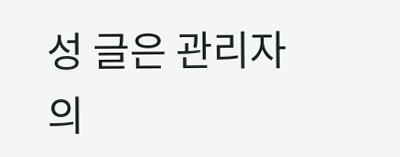성 글은 관리자의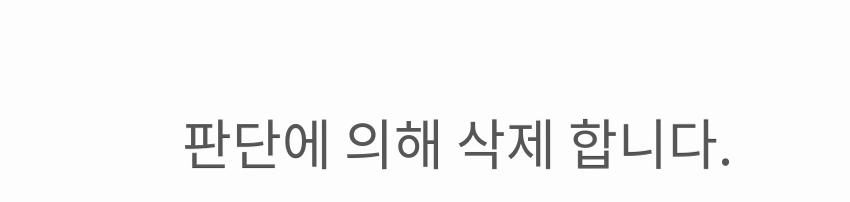판단에 의해 삭제 합니다.